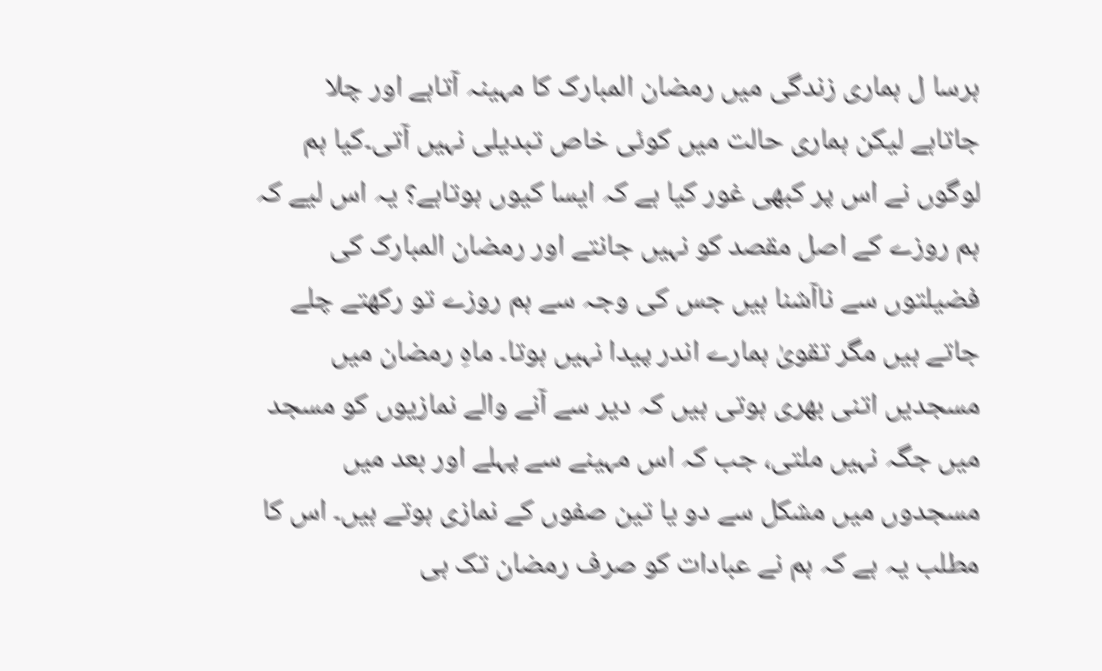ہرسا ل ہماری زندگی میں رمضان المبارک کا مہینہ آتاہے اور چلا جاتاہے لیکن ہماری حالت میں کوئی خاص تبدیلی نہیں آتی۔کیا ہم لوگوں نے اس پر کبھی غور کیا ہے کہ ایسا کیوں ہوتاہے؟ یہ اس لیے کہ ہم روزے کے اصل مقصد کو نہیں جانتے اور رمضان المبارک کی فضیلتوں سے ناآشنا ہیں جس کی وجہ سے ہم روزے تو رکھتے چلے جاتے ہیں مگر تقویٰ ہمارے اندر پیدا نہیں ہوتا۔ ماہِ رمضان میں مسجدیں اتنی بھری ہوتی ہیں کہ دیر سے آنے والے نمازیوں کو مسجد میں جگہ نہیں ملتی، جب کہ اس مہینے سے پہلے اور بعد میں مسجدوں میں مشکل سے دو یا تین صفوں کے نمازی ہوتے ہیں۔ اس کا مطلب یہ ہے کہ ہم نے عبادات کو صرف رمضان تک ہی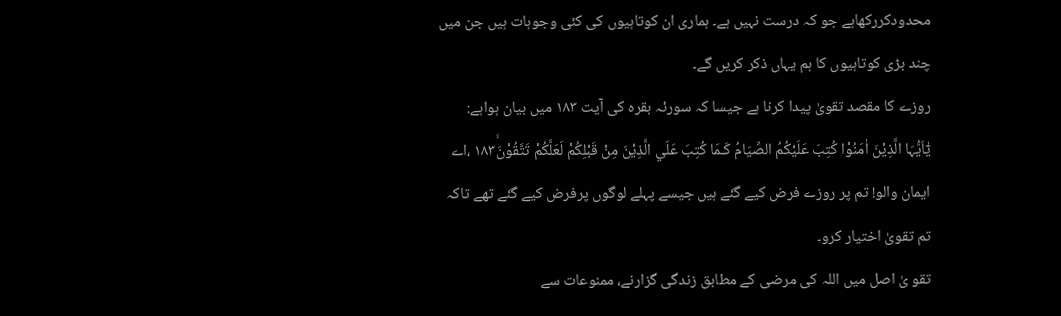محدودکررکھاہے جو کہ درست نہیں ہے۔ ہماری ان کوتاہیوں کی کئی وجوہات ہیں جن میں چند بڑی کوتاہیوں کا ہم یہاں ذکر کریں گے۔
روزے کا مقصد تقویٰ پیدا کرنا ہے جیسا کہ سورئہ بقرہ کی آیت ۱۸۳ میں بیان ہواہے:
يٰٓاَيُّہَا الَّذِيْنَ اٰمَنُوْا كُتِبَ عَلَيْكُمُ الصِّيَامُ كَـمَا كُتِبَ عَلَي الَّذِيْنَ مِنْ قَبْلِكُمْ لَعَلَّكُمْ تَتَّقُوْنَ۱۸۳ۙ ،اے ایمان والو! تم پر روزے فرض کیے گئے ہیں جیسے پہلے لوگوں پرفرض کیے گئے تھے تاکہ تم تقویٰ اختیار کرو۔
تقو یٰ اصل میں اللہ کی مرضی کے مطابق زندگی گزارنے، ممنوعات سے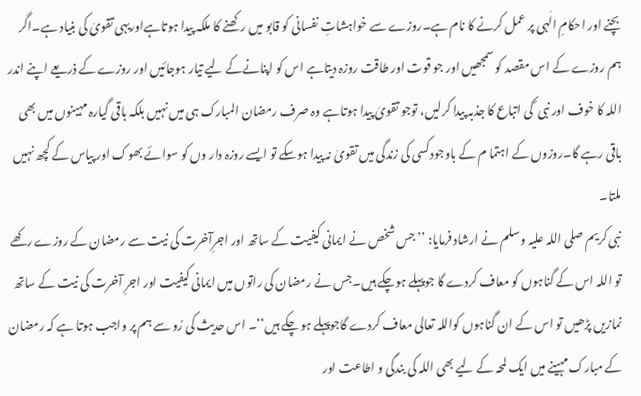بچنے اور احکامِ الٰہی پر عمل کرنے کا نام ہے۔روزے سے خواہشاتِ نفسانی کو قابو میں رکھنے کا ملکہ پیدا ہوتاہےاوریہی تقویٰ کی بنیاد ہے۔اگر ہم روزے کے اس مقصد کو سمجھیں اور جو قوت اور طاقت روزہ دیتاہے اس کو اپنانےکے لیے تیار ہوجائیں اور روزے کے ذریعے اپنے اندر اللہ کا خوف اور نبی ؐ کی اتباع کا جذبہ پیدا کرلیں، توجو تقویٰ پیدا ہوتاہے وہ صرف رمضان المبارک ہی میں نہیں بلکہ باقی گیارہ مہینوں میں بھی باقی رہے گا۔روزوں کے اہتما م کے باوجودکسی کی زندگی میں تقویٰ نہ پیدا ہوسکے تو ایسے روزہ دار وں کو سوائے بھوک اور پیاس کے کچھ نہیں ملتا۔
نبی کریم صلی اللہ علیہ وسلم نے ارشاد فرمایا: ’’جس شخص نے ایمانی کیفیت کے ساتھ اور اجرِآخرت کی نیت سے رمضان کے روزے رکھے تو اللہ اس کے گناہوں کو معاف کردے گا جوپہلے ہوچکے ہیں۔جس نے رمضان کی راتوں میں ایمانی کیفیت اور اجرِ آخرت کی نیت کے ساتھ نمازیں پڑھیں تو اس کے ان گناہوں کواللہ تعالی معاف کردے گاجوپہلے ہو چکے ہیں‘‘۔ اس حدیث کی رُو سے ہم پر واجب ہوتا ہے کہ رمضان کے مبارک مہینے میں ایک لمحہ کے لیے بھی اللہ کی بندگی و اطاعت اور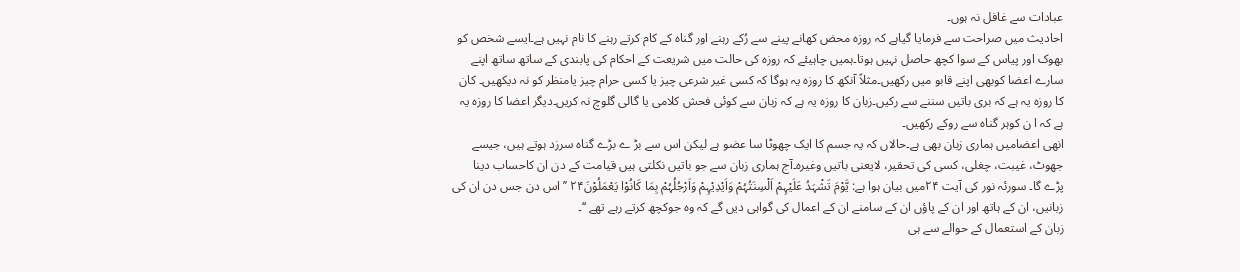عبادات سے غافل نہ ہوں۔
احادیث میں صراحت سے فرمایا گیاہے کہ روزہ محض کھانے پینے سے رُکے رہنے اور گناہ کے کام کرتے رہنے کا نام نہیں ہے۔ایسے شخص کو بھوک اور پیاس کے سوا کچھ حاصل نہیں ہوتا۔ہمیں چاہیئے کہ روزہ کی حالت میں شریعت کے احکام کی پابندی کے ساتھ ساتھ اپنے سارے اعضا کوبھی اپنے قابو میں رکھیں۔مثلاً آنکھ کا روزہ یہ ہوگا کہ کسی غیر شرعی چیز یا کسی حرام چیز یامنظر کو نہ دیکھیں۔ کان کا روزہ یہ ہے کہ بری باتیں سننے سے رکیں۔زبان کا روزہ یہ ہے کہ زبان سے کوئی فحش کلامی یا گالی گلوچ نہ کریں۔دیگر اعضا کا روزہ یہ ہے کہ ا ن کوہر گناہ سے روکے رکھیں۔
انھی اعضامیں ہماری زبان بھی ہے۔حالاں کہ یہ جسم کا ایک چھوٹا سا عضو ہے لیکن اس سے بڑ ے بڑے گناہ سرزد ہوتے ہیں، جیسے جھوٹ، غیبت، چغلی، کسی کی تحقیر، لایعنی باتیں وغیرہ۔آج ہماری زبان سے جو باتیں نکلتی ہیں قیامت کے دن ان کاحساب دینا پڑے گا۔ سورئہ نور کی آیت ۲۴میں بیان ہوا ہے: يَّوْمَ تَشْہَدُ عَلَيْہِمْ اَلْسِنَتُہُمْ وَاَيْدِيْہِمْ وَاَرْجُلُہُمْ بِمَا كَانُوْا يَعْمَلُوْنَ۲۴ ’’اس دن جس دن ان کی زبانیں، ان کے ہاتھ اور ان کے پاؤں ان کے سامنے ان کے اعمال کی گواہی دیں گے کہ وہ جوکچھ کرتے رہے تھے ‘‘۔
زبان کے استعمال کے حوالے سے ہی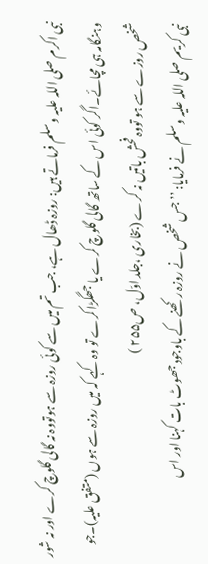نبی اکرم صلی اللہ علیہ وسلم فرماتے ہیں: روزہ ڈھال ہے، جب تم میں سے کوئی روزہ سے ہوتووہ نہ گالی گلوچ کرے اور نہ شور وہنگامہ ہی مچائے۔اگر کوئی اس کے ساتھ گالی گلوچ کرے یا جھگڑاکرے تو وہ کہے کہ میں روزہ سے ہوں (متفق علیہ)۔جو شخص روزے سے ہو تووہ فحش باتیں نہ کرے (بخاری ،جلد اوّل، ص۲۵۵ )
نبی کریم صلی اللہ علیہ وسلم نے فرمایا: ’’جس شخص نے روزہ رکھنے کے باوجود جھوٹ بات کہنا اور اس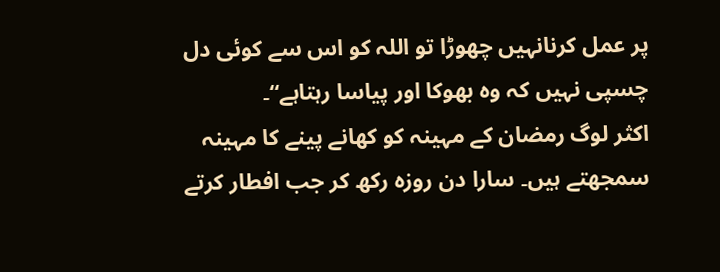پر عمل کرنانہیں چھوڑا تو اللہ کو اس سے کوئی دل چسپی نہیں کہ وہ بھوکا اور پیاسا رہتاہے‘‘۔
اکثر لوگ رمضان کے مہینہ کو کھانے پینے کا مہینہ سمجھتے ہیں۔ سارا دن روزہ رکھ کر جب افطار کرتے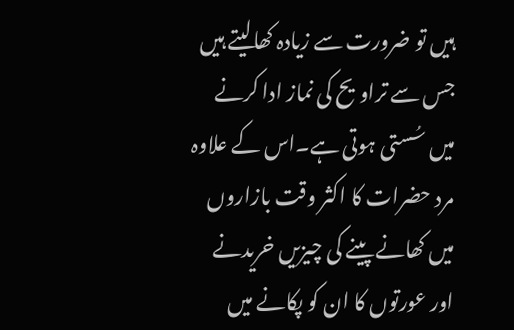ہیں تو ضرورت سے زیادہ کھالیتے ہیں جس سے تراویح کی نماز ادا کرنے میں سُستی ہوتی ہے۔اس کے علاوہ مرد حضرات کا اکثر وقت بازاروں میں کھانے پینے کی چیزیں خریدنے اور عورتوں کا ان کو پکانے میں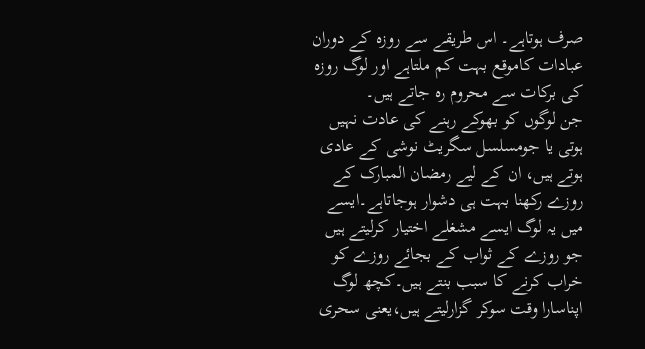صرف ہوتاہے۔ اس طریقے سے روزہ کے دوران عبادات کاموقع بہت کم ملتاہے اور لوگ روزہ کی برکات سے محروم رہ جاتے ہیں۔
جن لوگوں کو بھوکے رہنے کی عادت نہیں ہوتی یا جومسلسل سگریٹ نوشی کے عادی ہوتے ہیں، ان کے لیے رمضان المبارک کے روزے رکھنا بہت ہی دشوار ہوجاتاہے۔ایسے میں یہ لوگ ایسے مشغلے اختیار کرلیتے ہیں جو روزے کے ثواب کے بجائے روزے کو خراب کرنے کا سبب بنتے ہیں۔کچھ لوگ اپناسارا وقت سوکر گزارلیتے ہیں،یعنی سحری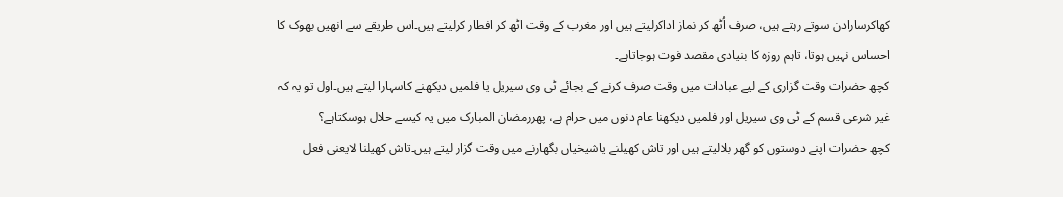کھاکرسارادن سوتے رہتے ہیں، صرف اُٹھ کر نماز اداکرلیتے ہیں اور مغرب کے وقت اٹھ کر افطار کرلیتے ہیں۔اس طریقے سے انھیں بھوک کا احساس نہیں ہوتا، تاہم روزہ کا بنیادی مقصد فوت ہوجاتاہے۔
کچھ حضرات وقت گزاری کے لیے عبادات میں وقت صرف کرنے کے بجائے ٹی وی سیریل یا فلمیں دیکھنے کاسہارا لیتے ہیں۔اول تو یہ کہ غیر شرعی قسم کے ٹی وی سیریل اور فلمیں دیکھنا عام دنوں میں حرام ہے، پھررمضان المبارک میں یہ کیسے حلال ہوسکتاہے؟
کچھ حضرات اپنے دوستوں کو گھر بلالیتے ہیں اور تاش کھیلنے یاشیخیاں بگھارنے میں وقت گزار لیتے ہیں۔تاش کھیلنا لایعنی فعل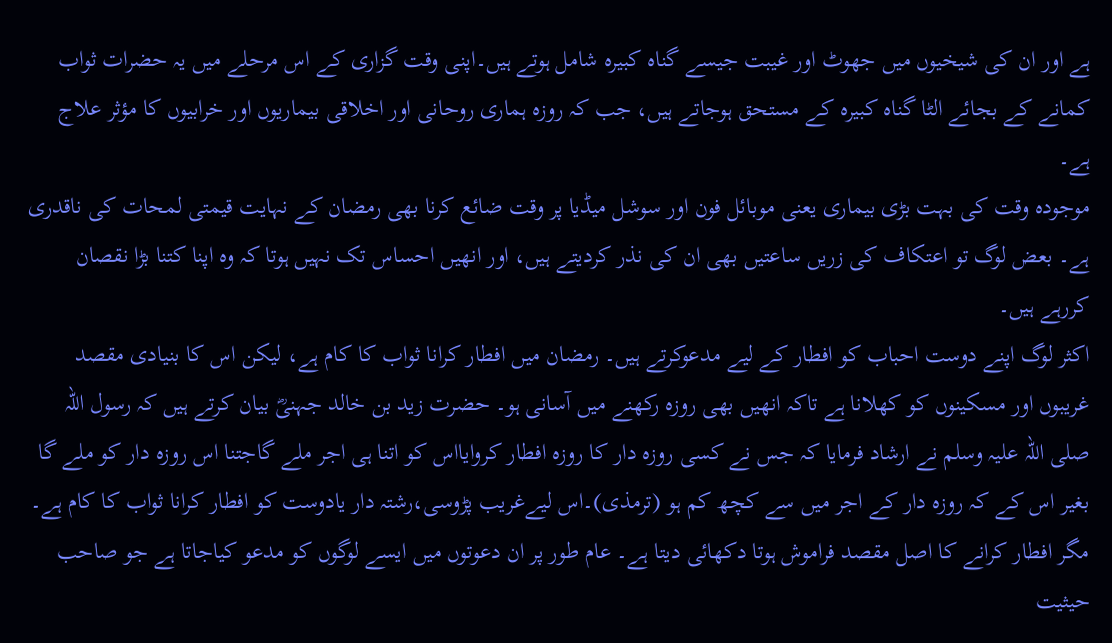ہے اور ان کی شیخیوں میں جھوٹ اور غیبت جیسے گناہ کبیرہ شامل ہوتے ہیں۔اپنی وقت گزاری کے اس مرحلے میں یہ حضرات ثواب کمانے کے بجائے الٹا گناہ کبیرہ کے مستحق ہوجاتے ہیں، جب کہ روزہ ہماری روحانی اور اخلاقی بیماریوں اور خرابیوں کا مؤثر علاج ہے۔
موجودہ وقت کی بہت بڑی بیماری یعنی موبائل فون اور سوشل میڈیا پر وقت ضائع کرنا بھی رمضان کے نہایت قیمتی لمحات کی ناقدری ہے۔ بعض لوگ تو اعتکاف کی زریں ساعتیں بھی ان کی نذر کردیتے ہیں، اور انھیں احساس تک نہیں ہوتا کہ وہ اپنا کتنا بڑا نقصان کررہے ہیں۔
اکثر لوگ اپنے دوست احباب کو افطار کے لیے مدعوکرتے ہیں۔ رمضان میں افطار کرانا ثواب کا کام ہے، لیکن اس کا بنیادی مقصد غریبوں اور مسکینوں کو کھلانا ہے تاکہ انھیں بھی روزہ رکھنے میں آسانی ہو۔ حضرت زید بن خالد جہنیؓ بیان کرتے ہیں کہ رسول اللہ صلی اللہ علیہ وسلم نے ارشاد فرمایا کہ جس نے کسی روزہ دار کا روزہ افطار کروایااس کو اتنا ہی اجر ملے گاجتنا اس روزہ دار کو ملے گا بغیر اس کے کہ روزہ دار کے اجر میں سے کچھ کم ہو (ترمذی)۔اس لیےغریب پڑوسی،رشتہ دار یادوست کو افطار کرانا ثواب کا کام ہے۔
مگر افطار کرانے کا اصل مقصد فراموش ہوتا دکھائی دیتا ہے۔ عام طور پر ان دعوتوں میں ایسے لوگوں کو مدعو کیاجاتا ہے جو صاحب حیثیت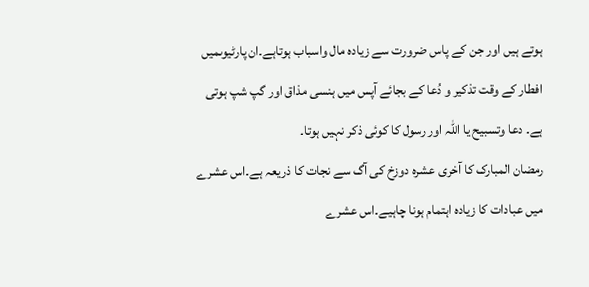ہوتے ہیں اور جن کے پاس ضرورت سے زیادہ مال واسباب ہوتاہے۔ان پارٹیوںمیں افطار کے وقت تذکیر و دُعا کے بجائے آپس میں ہنسی مذاق اور گپ شپ ہوتی ہے۔ دعا وتسبیح یا اللہ اور رسول کا کوئی ذکر نہیں ہوتا۔
رمضان المبارک کا آخری عشرہ دوزخ کی آگ سے نجات کا ذریعہ ہے۔اس عشرے میں عبادات کا زیادہ اہتمام ہونا چاہیے۔اس عشرے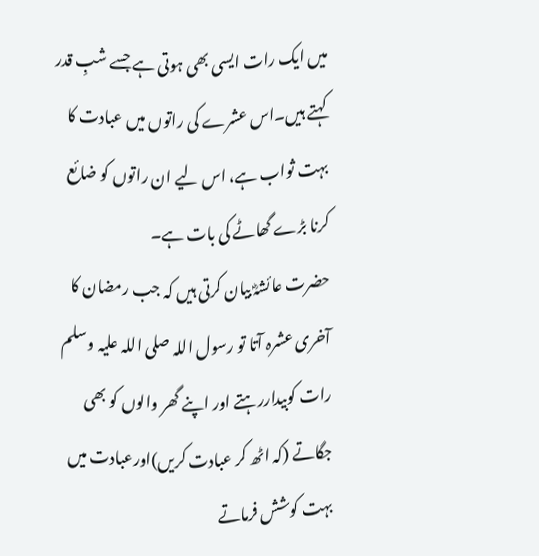میں ایک رات ایسی بھی ہوتی ہے جسے شبِ قدر کہتے ہیں۔اس عشرے کی راتوں میں عبادت کا بہت ثواب ہے، اس لیے ان راتوں کو ضائع کرنا بڑے گھاٹے کی بات ہے۔
حضرت عائشہؓ بیان کرتی ہیں کہ جب رمضان کا آخری عشرہ آتا تو رسول اللہ صلی اللہ علیہ وسلم رات کوبیداررہتے اور اپنے گھر والوں کو بھی جگاتے (کہ اٹھ کر عبادت کریں)اورعبادت میں بہت کوشش فرماتے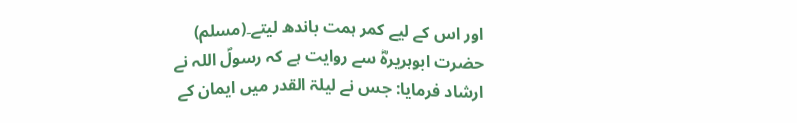اور اس کے لیے کمر ہمت باندھ لیتے۔(مسلم)
حضرت ابوہریرہؓ سے روایت ہے کہ رسولؐ اللہ نے ارشاد فرمایا: جس نے لیلۃ القدر میں ایمان کے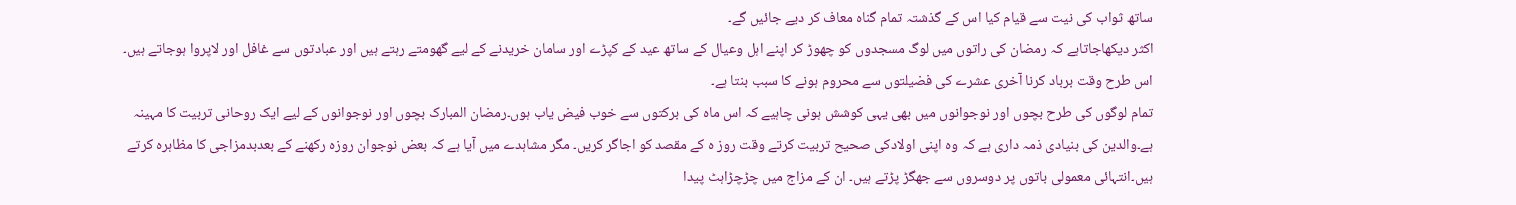ساتھ ثواب کی نیت سے قیام کیا اس کے گذشتہ تمام گناہ معاف کر دیے جائیں گے۔
اکثر دیکھاجاتاہے کہ رمضان کی راتوں میں لوگ مسجدوں کو چھوڑ کر اپنے اہل وعیال کے ساتھ عید کے کپڑے اور سامان خریدنے کے لیے گھومتے رہتے ہیں اور عبادتوں سے غافل اور لاپروا ہوجاتے ہیں۔ اس طرح وقت برباد کرنا آخری عشرے کی فضیلتوں سے محروم ہونے کا سبب بنتا ہے۔
تمام لوگوں کی طرح بچوں اور نوجوانوں میں بھی یہی کوشش ہونی چاہیے کہ اس ماہ کی برکتوں سے خوب فیض یاب ہوں۔رمضان المبارک بچوں اور نوجوانوں کے لیے ایک روحانی تربیت کا مہینہ ہے۔والدین کی بنیادی ذمہ داری ہے کہ وہ اپنی اولادکی صحیح تربیت کرتے وقت روز ہ کے مقصد کو اجاگر کریں۔ مگر مشاہدے میں آیا ہے کہ بعض نوجوان روزہ رکھنے کے بعدبدمزاجی کا مظاہرہ کرتے ہیں۔انتہائی معمولی باتوں پر دوسروں سے جھگڑ پڑتے ہیں۔ ان کے مزاج میں چڑچڑاہٹ پیدا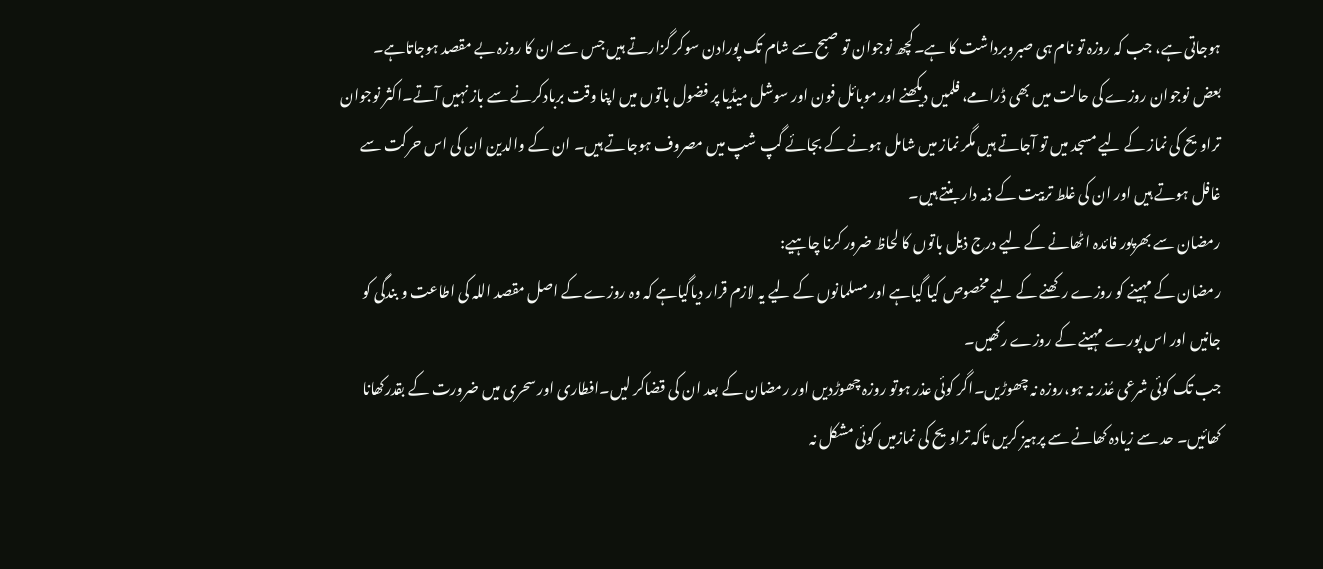ہوجاتی ہے، جب کہ روزہ تو نام ہی صبروبرداشت کا ہے۔کچھ نوجوان تو صبح سے شام تک پورادن سوکر گزارتے ہیں جس سے ان کا روزہ بے مقصد ہوجاتاہے۔
بعض نوجوان روزے کی حالت میں بھی ڈرامے، فلمیں دیکھنے اور موبائل فون اور سوشل میڈیا پر فضول باتوں میں اپنا وقت بربادکرنے سے باز نہیں آتے۔اکثر نوجوان تراویح کی نماز کے لیے مسجد میں تو آجاتے ہیں مگر نماز میں شامل ہونے کے بجائے گپ شپ میں مصروف ہوجاتے ہیں۔ ان کے والدین ان کی اس حرکت سے غافل ہوتے ہیں اور ان کی غلط تربیت کے ذمہ دار بنتے ہیں۔
رمضان سے بھرپور فائدہ اٹھانے کے لیے درج ذیل باتوں کا لحاظ ضرور کرنا چاہیے:
رمضان کے مہینے کو روزے رکھنے کے لیے مخصوص کیا گیاہے اور مسلمانوں کے لیے یہ لازم قرار دیاگیاہے کہ وہ روزے کے اصل مقصد اللہ کی اطاعت و بندگی کو جانیں اور اس پورے مہینے کے روزے رکھیں۔
جب تک کوئی شرعی عُذر نہ ہو،روزہ نہ چھوڑیں۔اگر کوئی عذر ہوتو روزہ چھوڑدیں اور رمضان کے بعد ان کی قضاکر لیں۔افطاری اور سحری میں ضرورت کے بقدرکھانا کھائیں۔ حد سے زیادہ کھانے سے پرہیز کریں تاکہ تراویح کی نمازمیں کوئی مشکل نہ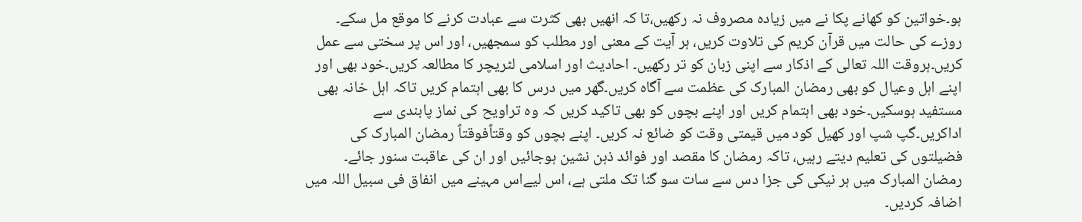ہو۔خواتین کو کھانے پکا نے میں زیادہ مصروف نہ رکھیں،تا کہ انھیں بھی کثرت سے عبادت کرنے کا موقع مل سکے۔
روزے کی حالت میں قرآن کریم کی تلاوت کریں، ہر آیت کے معنی اور مطلب کو سمجھیں، اور اس پر سختی سے عمل کریں۔ہروقت اللہ تعالی کے اذکار سے اپنی زبان کو تر رکھیں۔ احادیث اور اسلامی لٹریچر کا مطالعہ کریں۔خود بھی اور اپنے اہل وعیال کو بھی رمضان المبارک کی عظمت سے آگاہ کریں۔گھر میں درس کا بھی اہتمام کریں تاکہ اہل خانہ بھی مستفید ہوسکیں۔خود بھی اہتمام کریں اور اپنے بچوں کو بھی تاکید کریں کہ وہ تراویح کی نماز پابندی سے اداکریں۔گپ شپ اور کھیل کود میں قیمتی وقت کو ضائع نہ کریں۔ اپنے بچوں کو وقتاًفوقتاً رمضان المبارک کی فضیلتوں کی تعلیم دیتے رہیں، تاکہ رمضان کا مقصد اور فوائد ذہن نشین ہوجائیں اور ان کی عاقبت سنور جائے۔
رمضان المبارک میں ہر نیکی کی جزا دس سے سات سو گنا تک ملتی ہے، اس لیےاس مہینے میں انفاق فی سبیل اللہ میں اضافہ کردیں۔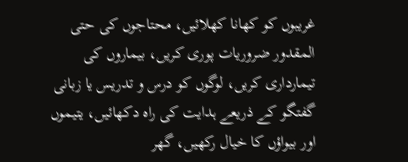غریبوں کو کھانا کھلائیں، محتاجوں کی حتی المقدور ضروریات پوری کریں، بیماروں کی تیمارداری کریں، لوگوں کو درس و تدریس یا زبانی گفتگو کے ذریعے ہدایت کی راہ دکھائیں، یتیموں اور بیواؤں کا خیال رکھیں، گھر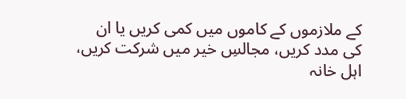کے ملازموں کے کاموں میں کمی کریں یا ان کی مدد کریں، مجالسِ خیر میں شرکت کریں، اہل خانہ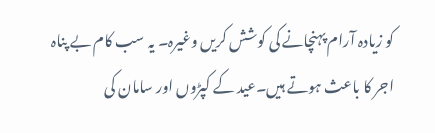کو زیادہ آرام پہنچانے کی کوشش کریں وغیرہ۔ یہ سب کام بے پناہ اجر کا باعث ہوتے ہیں۔عید کے کپڑوں اور سامان کی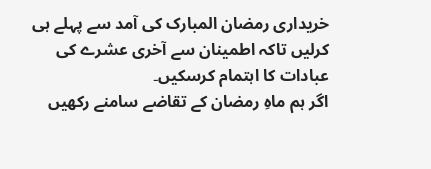خریداری رمضان المبارک کی آمد سے پہلے ہی کرلیں تاکہ اطمینان سے آخری عشرے کی عبادات کا اہتمام کرسکیں۔
اگر ہم ماہِ رمضان کے تقاضے سامنے رکھیں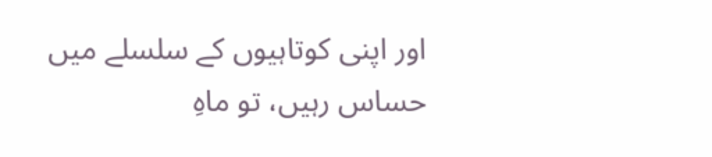اور اپنی کوتاہیوں کے سلسلے میں حساس رہیں، تو ماہِ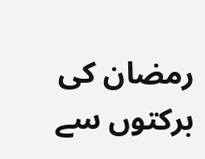رمضان کی برکتوں سے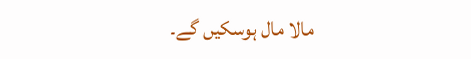مالا مال ہوسکیں گے۔